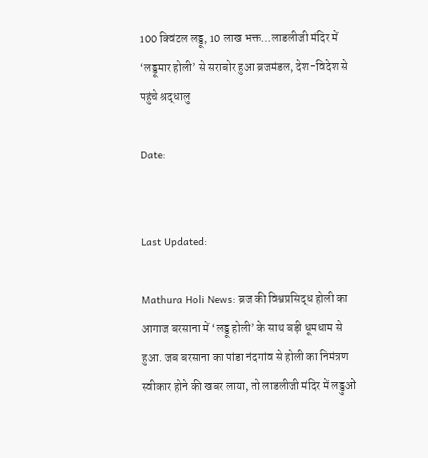100 क्विंटल लड्डू, 10 लाख भक्त…लाडलीजी मंदिर में ‘लड्डूमार होली’ से सराबोर हुआ ब्रजमंडल, देश-विदेश से पहुंचे श्रद्धालु

Date:


Last Updated:

Mathura Holi News: ब्रज की विश्वप्रसिद्ध होली का आगाज बरसाना में ‘लड्डू होली’ के साथ बड़ी धूमधाम से हुआ. जब बरसाना का पांडा नंदगांव से होली का निमंत्रण स्वीकार होने की खबर लाया, तो लाडलीजी मंदिर में लड्डुओं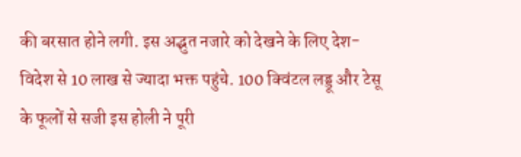की बरसात होने लगी. इस अद्भुत नजारे को देखने के लिए देश-विदेश से 10 लाख से ज्यादा भक्त पहुंचे. 100 क्विंटल लड्डू और टेसू के फूलों से सजी इस होली ने पूरी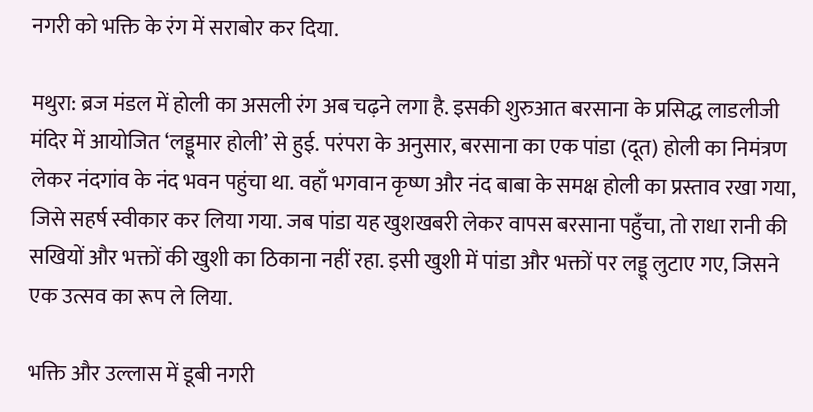नगरी को भक्ति के रंग में सराबोर कर दिया.

मथुरा: ब्रज मंडल में होली का असली रंग अब चढ़ने लगा है. इसकी शुरुआत बरसाना के प्रसिद्ध लाडलीजी मंदिर में आयोजित ‘लड्डूमार होली’ से हुई. परंपरा के अनुसार, बरसाना का एक पांडा (दूत) होली का निमंत्रण लेकर नंदगांव के नंद भवन पहुंचा था. वहाँ भगवान कृष्ण और नंद बाबा के समक्ष होली का प्रस्ताव रखा गया, जिसे सहर्ष स्वीकार कर लिया गया. जब पांडा यह खुशखबरी लेकर वापस बरसाना पहुँचा, तो राधा रानी की सखियों और भक्तों की खुशी का ठिकाना नहीं रहा. इसी खुशी में पांडा और भक्तों पर लड्डू लुटाए गए, जिसने एक उत्सव का रूप ले लिया.

भक्ति और उल्लास में डूबी नगरी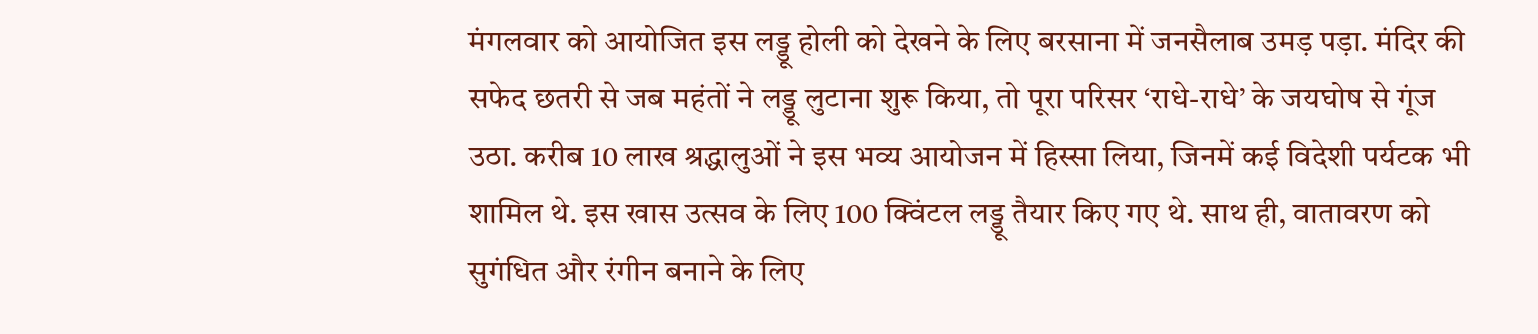मंगलवार को आयोजित इस लड्डू होली को देखने के लिए बरसाना में जनसैलाब उमड़ पड़ा. मंदिर की सफेद छतरी से जब महंतों ने लड्डू लुटाना शुरू किया, तो पूरा परिसर ‘राधे-राधे’ के जयघोष से गूंज उठा. करीब 10 लाख श्रद्धालुओं ने इस भव्य आयोजन में हिस्सा लिया, जिनमें कई विदेशी पर्यटक भी शामिल थे. इस खास उत्सव के लिए 100 क्विंटल लड्डू तैयार किए गए थे. साथ ही, वातावरण को सुगंधित और रंगीन बनाने के लिए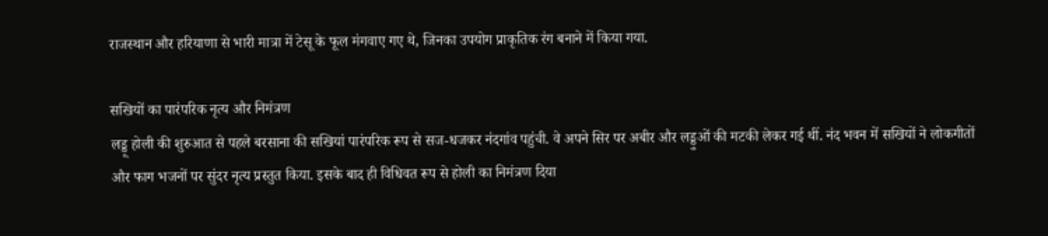राजस्थान और हरियाणा से भारी मात्रा में टेसू के फूल मंगवाए गए थे, जिनका उपयोग प्राकृतिक रंग बनाने में किया गया.

सखियों का पारंपरिक नृत्य और निमंत्रण
लड्डू होली की शुरुआत से पहले बरसाना की सखियां पारंपरिक रूप से सज-धजकर नंदगांव पहुंची. वे अपने सिर पर अबीर और लड्डुओं की मटकी लेकर गई थीं. नंद भवन में सखियों ने लोकगीतों और फाग भजनों पर सुंदर नृत्य प्रस्तुत किया. इसके बाद ही विधिवत रूप से होली का निमंत्रण दिया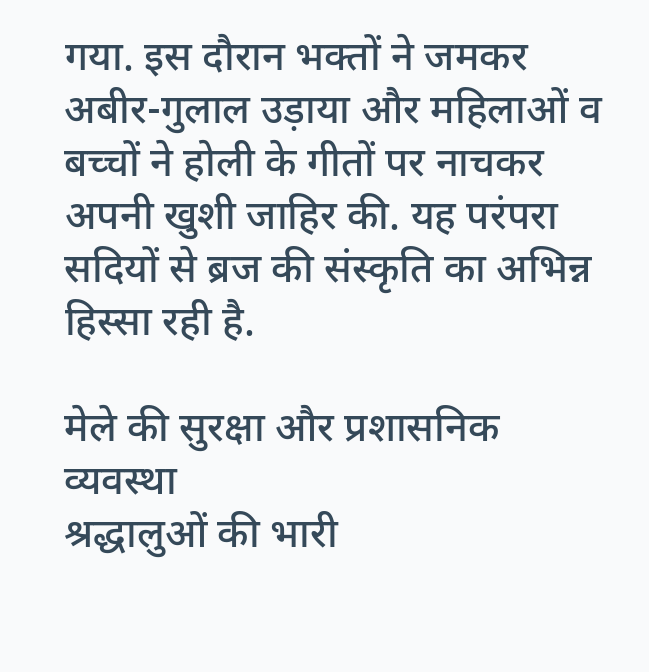गया. इस दौरान भक्तों ने जमकर अबीर-गुलाल उड़ाया और महिलाओं व बच्चों ने होली के गीतों पर नाचकर अपनी खुशी जाहिर की. यह परंपरा सदियों से ब्रज की संस्कृति का अभिन्न हिस्सा रही है.

मेले की सुरक्षा और प्रशासनिक व्यवस्था
श्रद्धालुओं की भारी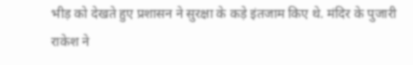भीड़ को देखते हुए प्रशासन ने सुरक्षा के कड़े इंतजाम किए थे. मंदिर के पुजारी राकेश ने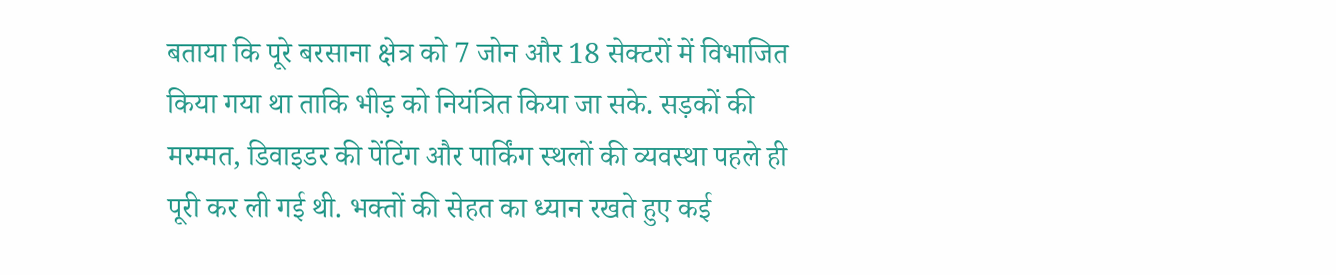बताया कि पूरे बरसाना क्षेत्र को 7 जोन और 18 सेक्टरों में विभाजित किया गया था ताकि भीड़ को नियंत्रित किया जा सके. सड़कों की मरम्मत, डिवाइडर की पेंटिंग और पार्किंग स्थलों की व्यवस्था पहले ही पूरी कर ली गई थी. भक्तों की सेहत का ध्यान रखते हुए कई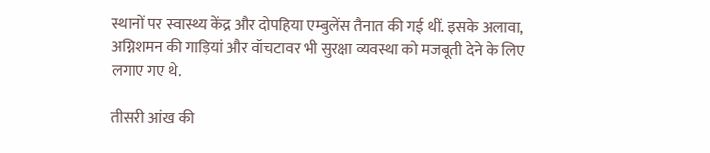स्थानों पर स्वास्थ्य केंद्र और दोपहिया एम्बुलेंस तैनात की गई थीं. इसके अलावा, अग्निशमन की गाड़ियां और वॉचटावर भी सुरक्षा व्यवस्था को मजबूती देने के लिए लगाए गए थे.

तीसरी आंख की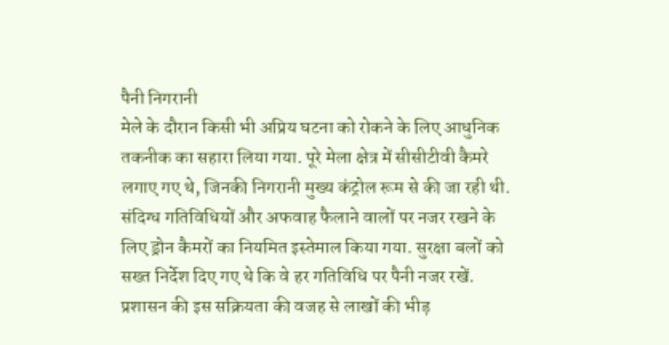पैनी निगरानी
मेले के दौरान किसी भी अप्रिय घटना को रोकने के लिए आधुनिक तकनीक का सहारा लिया गया. पूरे मेला क्षेत्र में सीसीटीवी कैमरे लगाए गए थे, जिनकी निगरानी मुख्य कंट्रोल रूम से की जा रही थी. संदिग्ध गतिविधियों और अफवाह फैलाने वालों पर नजर रखने के लिए ड्रोन कैमरों का नियमित इस्तेमाल किया गया. सुरक्षा बलों को सख्त निर्देश दिए गए थे कि वे हर गतिविधि पर पैनी नजर रखें. प्रशासन की इस सक्रियता की वजह से लाखों की भीड़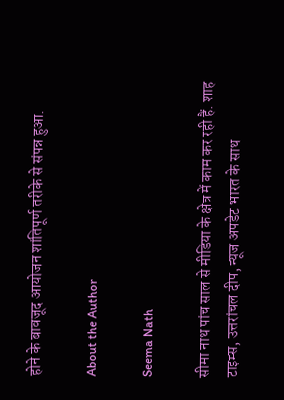होने के बावजूद आयोजन शांतिपूर्ण तरीके से संपन्न हुआ.

About the Author

Seema Nath

सीमा नाथ पांच साल से मीडिया के क्षेत्र में काम कर रही हैं. शाह टाइम्स, उत्तरांचल दीप, न्यूज अपडेट भारत के साथ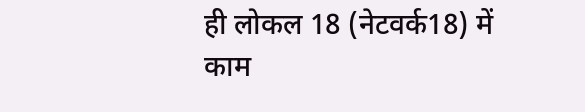ही लोकल 18 (नेटवर्क18) में काम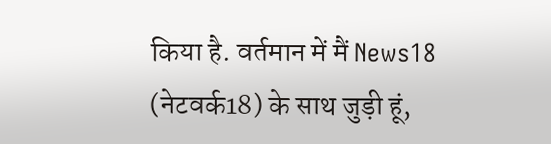किया है. वर्तमान में मैं News18 (नेटवर्क18) के साथ जुड़ी हूं,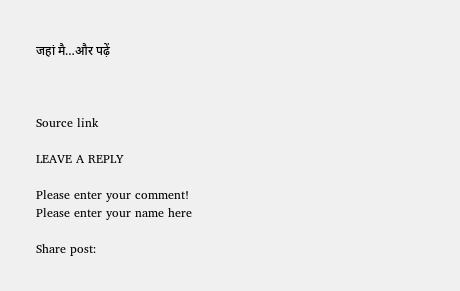जहां मै…और पढ़ें



Source link

LEAVE A REPLY

Please enter your comment!
Please enter your name here

Share post: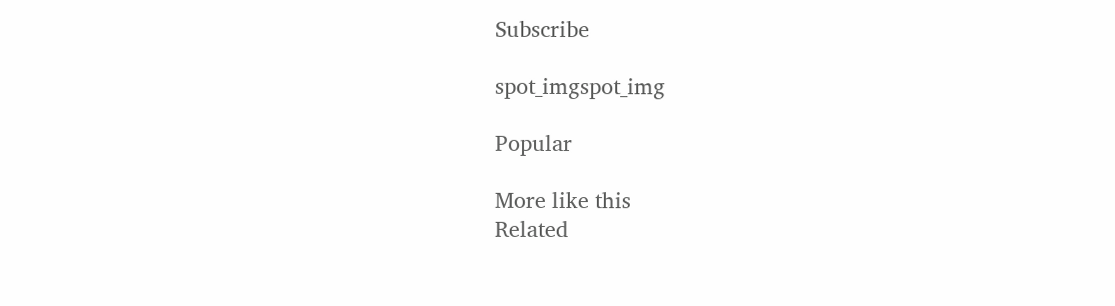Subscribe

spot_imgspot_img

Popular

More like this
Related